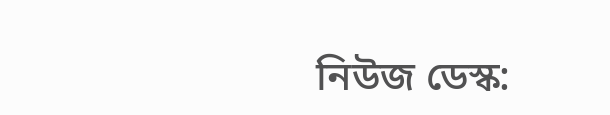নিউজ ডেস্ক: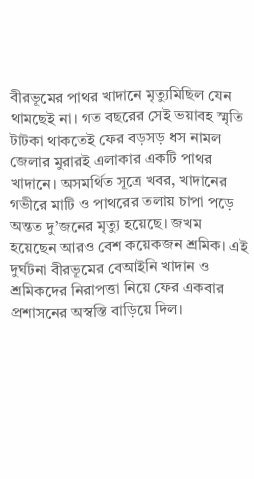বীরভূমের পাথর খাদানে মৃত্যুমিছিল যেন থামছেই না। গত বছরের সেই ভয়াবহ স্মৃতি টাটকা থাকতেই ফের বড়সড় ধস নামল জেলার মুরারই এলাকার একটি পাথর খাদানে। অসমর্থিত সূত্রে খবর, খাদানের গভীরে মাটি ও পাথরের তলায় চাপা পড়ে অন্তত দু’জনের মৃত্যু হয়েছে। জখম হয়েছেন আরও বেশ কয়েকজন শ্রমিক। এই দুর্ঘটনা বীরভূমের বেআইনি খাদান ও শ্রমিকদের নিরাপত্তা নিয়ে ফের একবার প্রশাসনের অস্বস্তি বাড়িয়ে দিল।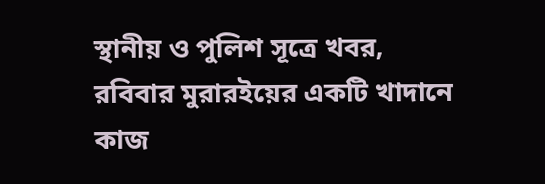স্থানীয় ও পুলিশ সূত্রে খবর, রবিবার মুরারইয়ের একটি খাদানে কাজ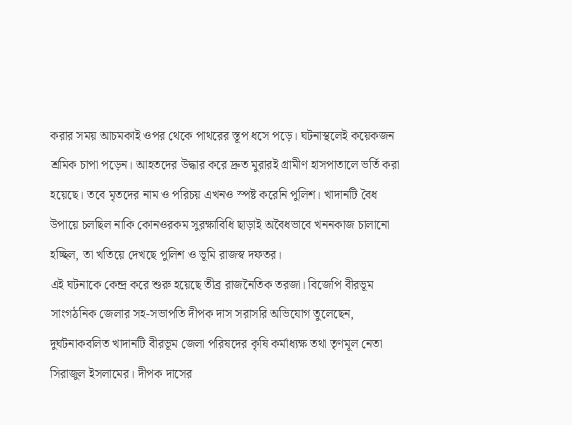করার সময় আচমকাই ওপর থেকে পাথরের স্তূপ ধসে পড়ে। ঘটনাস্থলেই কয়েকজন শ্রমিক চাপা পড়েন। আহতদের উদ্ধার করে দ্রুত মুরারই গ্রামীণ হাসপাতালে ভর্তি করা হয়েছে। তবে মৃতদের নাম ও পরিচয় এখনও স্পষ্ট করেনি পুলিশ। খাদানটি বৈধ উপায়ে চলছিল নাকি কোনওরকম সুরক্ষাবিধি ছাড়াই অবৈধভাবে খননকাজ চালানো হচ্ছিল, তা খতিয়ে দেখছে পুলিশ ও ভূমি রাজস্ব দফতর।
এই ঘটনাকে কেন্দ্র করে শুরু হয়েছে তীব্র রাজনৈতিক তরজা। বিজেপি বীরভূম সাংগঠনিক জেলার সহ-সভাপতি দীপক দাস সরাসরি অভিযোগ তুলেছেন, দুর্ঘটনাকবলিত খাদানটি বীরভূম জেলা পরিষদের কৃষি কর্মাধ্যক্ষ তথা তৃণমূল নেতা সিরাজুল ইসলামের। দীপক দাসের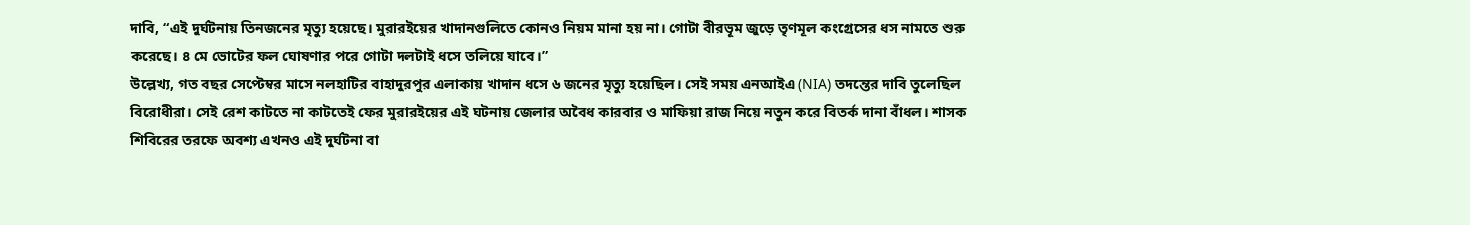দাবি, “এই দুর্ঘটনায় তিনজনের মৃত্যু হয়েছে। মুরারইয়ের খাদানগুলিতে কোনও নিয়ম মানা হয় না। গোটা বীরভূম জুড়ে তৃণমূল কংগ্রেসের ধস নামতে শুরু করেছে। ৪ মে ভোটের ফল ঘোষণার পরে গোটা দলটাই ধসে তলিয়ে যাবে।”
উল্লেখ্য, গত বছর সেপ্টেম্বর মাসে নলহাটির বাহাদুরপুর এলাকায় খাদান ধসে ৬ জনের মৃত্যু হয়েছিল। সেই সময় এনআইএ (NIA) তদন্তের দাবি তুলেছিল বিরোধীরা। সেই রেশ কাটতে না কাটতেই ফের মুরারইয়ের এই ঘটনায় জেলার অবৈধ কারবার ও মাফিয়া রাজ নিয়ে নতুন করে বিতর্ক দানা বাঁধল। শাসক শিবিরের তরফে অবশ্য এখনও এই দুর্ঘটনা বা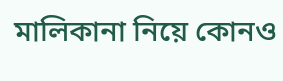মালিকানা নিয়ে কোনও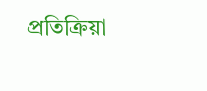প্রতিক্রিয়া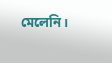মেলেনি।